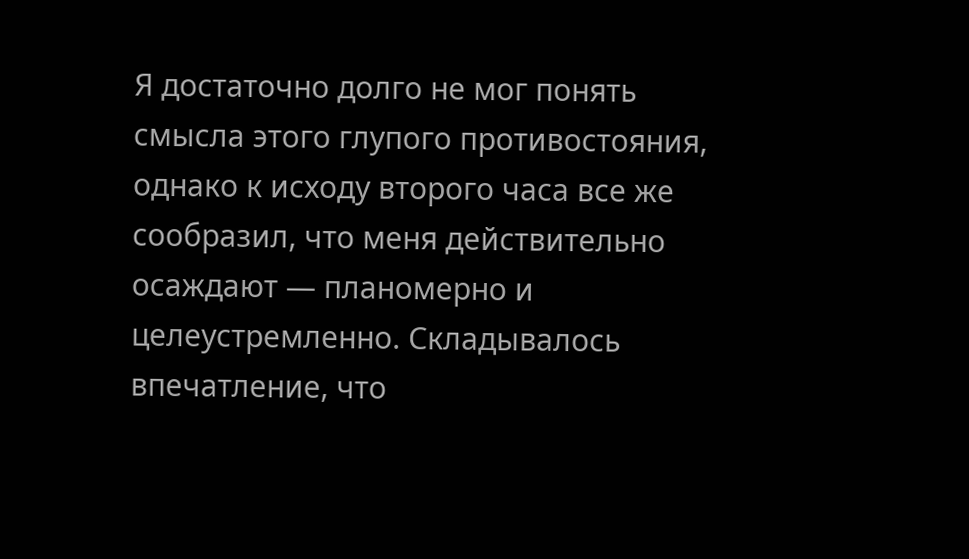Я достаточно долго не мог понять смысла этого глупого противостояния, однако к исходу второго часа все же сообразил, что меня действительно осаждают — планомерно и целеустремленно. Складывалось впечатление, что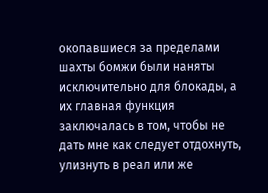окопавшиеся за пределами шахты бомжи были наняты исключительно для блокады, а их главная функция заключалась в том, чтобы не дать мне как следует отдохнуть, улизнуть в реал или же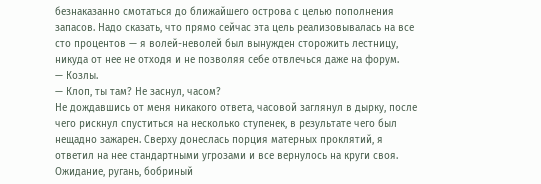безнаказанно смотаться до ближайшего острова с целью пополнения запасов. Надо сказать, что прямо сейчас эта цель реализовывалась на все сто процентов — я волей-неволей был вынужден сторожить лестницу, никуда от нее не отходя и не позволяя себе отвлечься даже на форум.
— Козлы.
— Клоп, ты там? Не заснул, часом?
Не дождавшись от меня никакого ответа, часовой заглянул в дырку, после чего рискнул спуститься на несколько ступенек, в результате чего был нещадно зажарен. Сверху донеслась порция матерных проклятий, я ответил на нее стандартными угрозами и все вернулось на круги своя. Ожидание, ругань, бобриный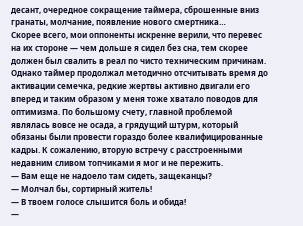десант, очередное сокращение таймера, сброшенные вниз гранаты, молчание, появление нового смертника…
Скорее всего, мои оппоненты искренне верили, что перевес на их стороне — чем дольше я сидел без сна, тем скорее должен был свалить в реал по чисто техническим причинам. Однако таймер продолжал методично отсчитывать время до активации семечка, редкие жертвы активно двигали его вперед и таким образом у меня тоже хватало поводов для оптимизма. По большому счету, главной проблемой являлась вовсе не осада, а грядущий штурм, который обязаны были провести гораздо более квалифицированные кадры. К сожалению, вторую встречу с расстроенными недавним сливом топчиками я мог и не пережить.
— Вам еще не надоело там сидеть, защеканцы?
— Молчал бы, сортирный житель!
— В твоем голосе слышится боль и обида!
—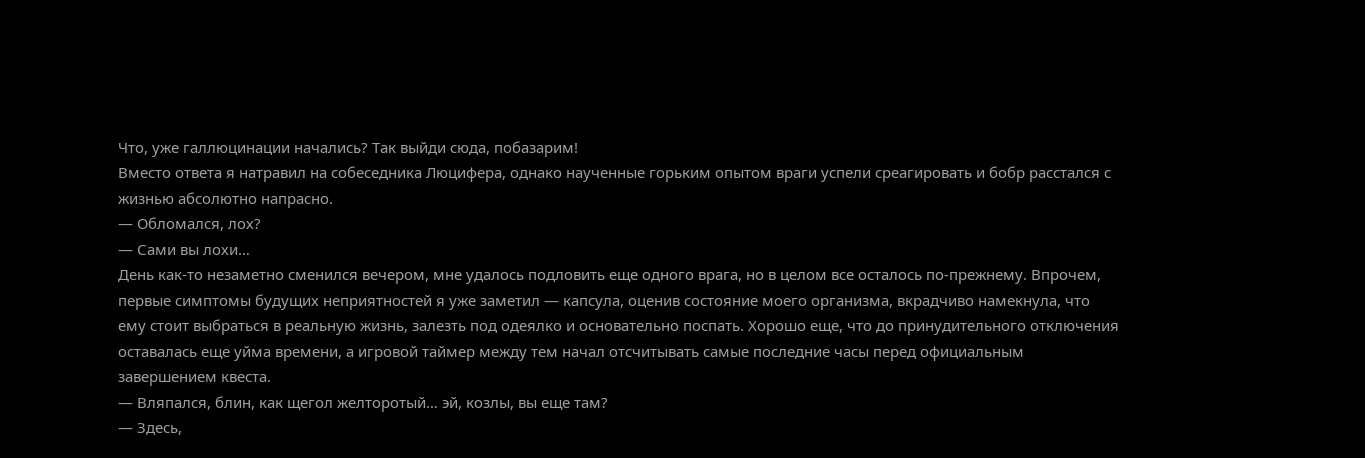Что, уже галлюцинации начались? Так выйди сюда, побазарим!
Вместо ответа я натравил на собеседника Люцифера, однако наученные горьким опытом враги успели среагировать и бобр расстался с жизнью абсолютно напрасно.
— Обломался, лох?
— Сами вы лохи…
День как-то незаметно сменился вечером, мне удалось подловить еще одного врага, но в целом все осталось по-прежнему. Впрочем, первые симптомы будущих неприятностей я уже заметил — капсула, оценив состояние моего организма, вкрадчиво намекнула, что ему стоит выбраться в реальную жизнь, залезть под одеялко и основательно поспать. Хорошо еще, что до принудительного отключения оставалась еще уйма времени, а игровой таймер между тем начал отсчитывать самые последние часы перед официальным завершением квеста.
— Вляпался, блин, как щегол желторотый… эй, козлы, вы еще там?
— Здесь,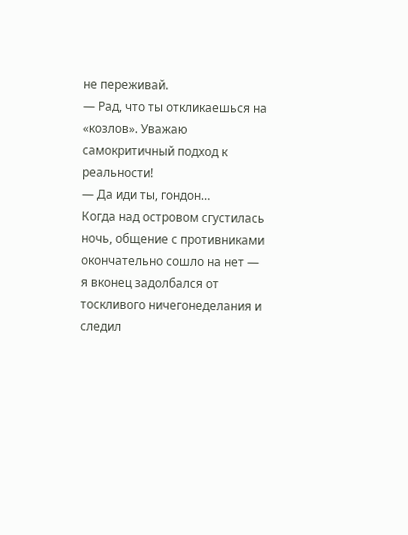не переживай.
— Рад, что ты откликаешься на «козлов». Уважаю самокритичный подход к реальности!
— Да иди ты, гондон…
Когда над островом сгустилась ночь, общение с противниками окончательно сошло на нет — я вконец задолбался от тоскливого ничегонеделания и следил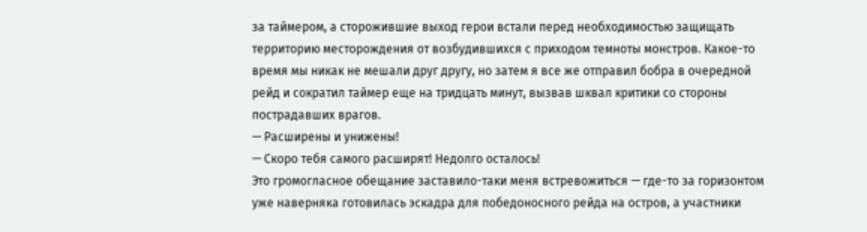за таймером, а сторожившие выход герои встали перед необходимостью защищать территорию месторождения от возбудившихся с приходом темноты монстров. Какое-то время мы никак не мешали друг другу, но затем я все же отправил бобра в очередной рейд и сократил таймер еще на тридцать минут, вызвав шквал критики со стороны пострадавших врагов.
— Расширены и унижены!
— Скоро тебя самого расширят! Недолго осталось!
Это громогласное обещание заставило-таки меня встревожиться — где-то за горизонтом уже наверняка готовилась эскадра для победоносного рейда на остров, а участники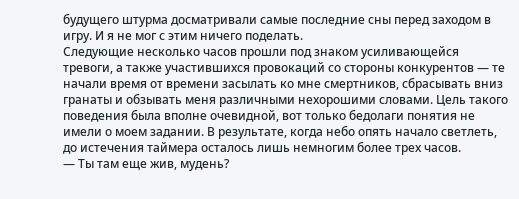будущего штурма досматривали самые последние сны перед заходом в игру. И я не мог с этим ничего поделать.
Следующие несколько часов прошли под знаком усиливающейся тревоги, а также участившихся провокаций со стороны конкурентов — те начали время от времени засылать ко мне смертников, сбрасывать вниз гранаты и обзывать меня различными нехорошими словами. Цель такого поведения была вполне очевидной, вот только бедолаги понятия не имели о моем задании. В результате, когда небо опять начало светлеть, до истечения таймера осталось лишь немногим более трех часов.
— Ты там еще жив, мудень?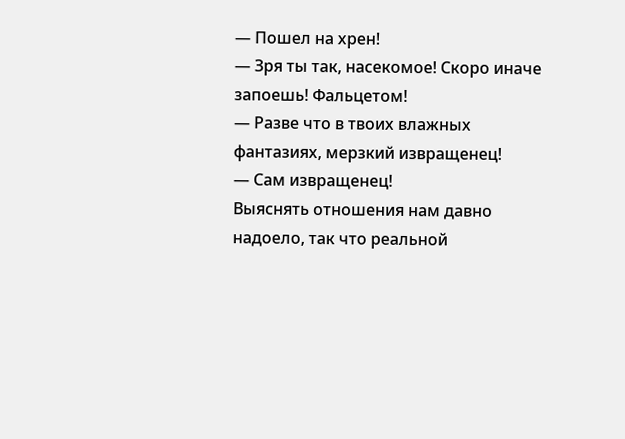— Пошел на хрен!
— Зря ты так, насекомое! Скоро иначе запоешь! Фальцетом!
— Разве что в твоих влажных фантазиях, мерзкий извращенец!
— Сам извращенец!
Выяснять отношения нам давно надоело, так что реальной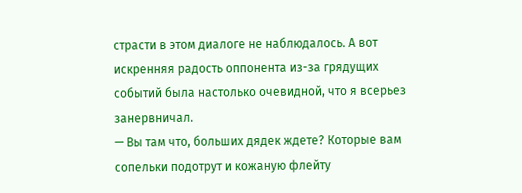страсти в этом диалоге не наблюдалось. А вот искренняя радость оппонента из-за грядущих событий была настолько очевидной, что я всерьез занервничал.
— Вы там что, больших дядек ждете? Которые вам сопельки подотрут и кожаную флейту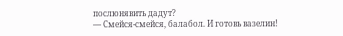послюнявить дадут?
— Смейся-смейся, балабол. И готовь вазелин!